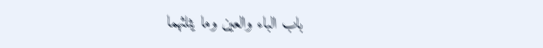باب الباء والعين وما يثلثهما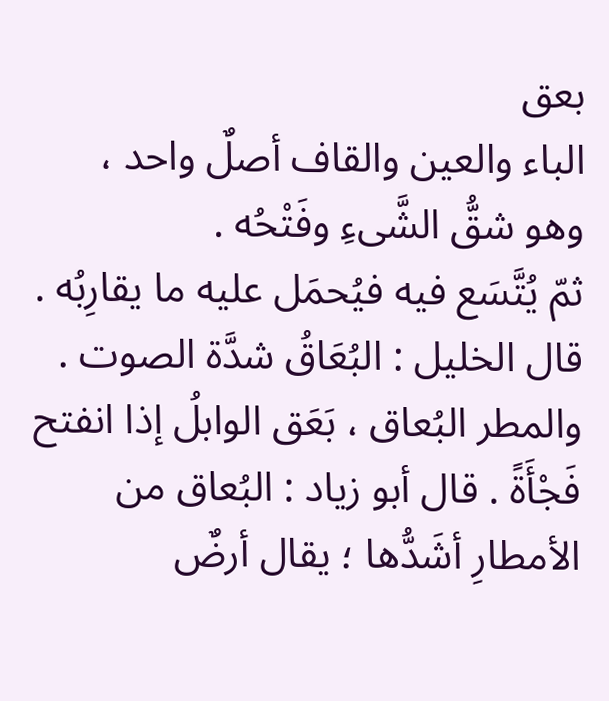بعق
الباء والعين والقاف أصلٌ واحد ، وهو شقُّ الشَّىءِ وفَتْحُه .
ثمّ يُتَّسَع فيه فيُحمَل عليه ما يقارِبُه . قال الخليل : البُعَاقُ شدَّة الصوت . والمطر البُعاق ، بَعَق الوابلُ إذا انفتح فَجْأَةً . قال أبو زياد : البُعاق من الأمطارِ أشَدُّها ؛ يقال أرضٌ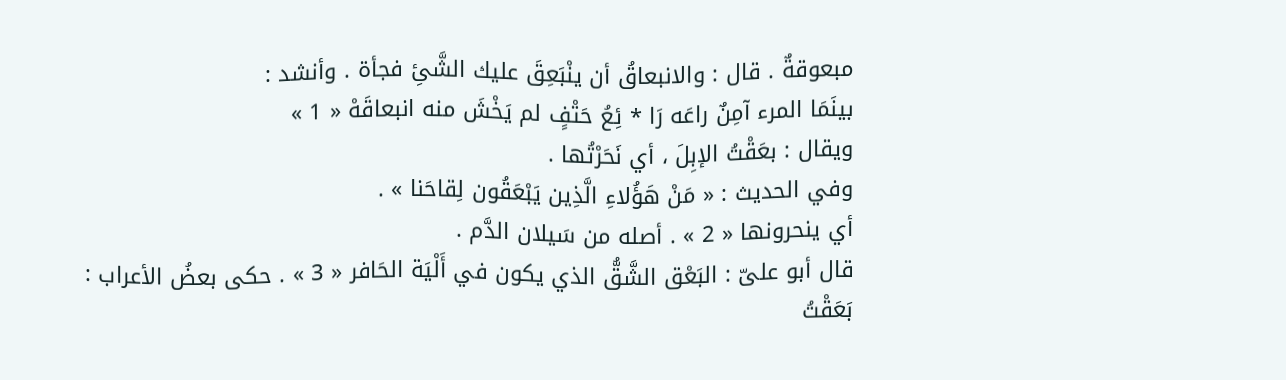مبعوقةٌ . قال : والانبعاقُ أن ينْبَعِقَ عليك الشَّئِ فجأة . وأنشد :
بينَمَا المرء آمِنٌ راعَه رَا * ئِعُ حَتْفٍ لم يَخْشَ منه انبعاقَهْ « 1 »
ويقال : بعَقْتُ الإبِلَ ، أي نَحَرْتُها .
وفي الحديث : « مَنْ هَؤُلاءِ الَّذِين يَبْعَقُون لِقاحَنا » .
أي ينحرونها « 2 » . أصله من سَيلان الدَّم .
قال أبو علىّ : البَعْق الشَّقُّ الذي يكون في أَلْيَة الحَافر « 3 » . حكى بعضُ الأعراب :
بَعَقْتُ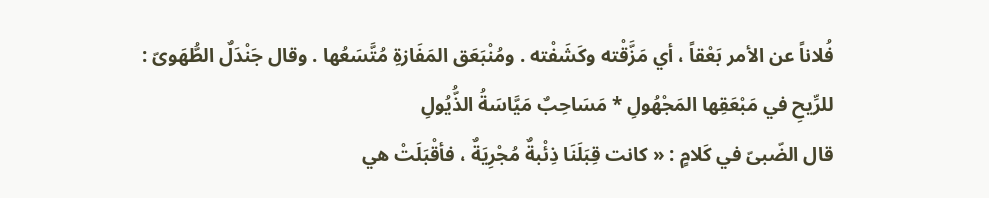فُلاناً عن الأمر بَعْقاً ، أي مَزَّقْته وكَشَفْته . ومُنْبَعَق المَفَازةِ مُتَّسَعُها . وقال جَنْدَلٌ الطُّهَوىّ :
للرِّيحِ في مَبْعَقِها المَجْهُولِ * مَسَاحِبٌ مَيَّاسَةُ الذُّيُولِ
قال الضّبىّ في كَلامٍ : « كانت قِبَلَنَا ذِئْبةٌ مُجْرِيَةٌ ، فأقْبَلَتْ هي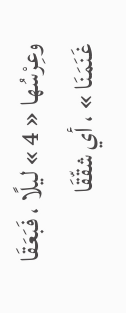وعِرْسُها « 4 » ليلًا ، فَبَعَقَا غَنَمَنَا » ، أي شقّقَا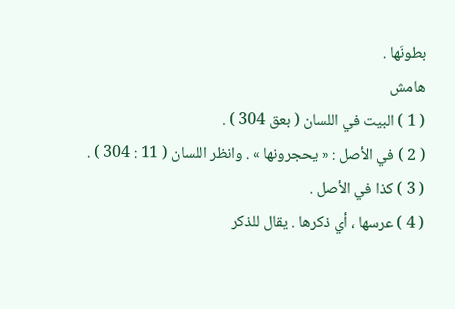بطونَها .
هامش
( 1 ) البيت في اللسان ( بعق 304 ) .
( 2 ) في الأصل : « يحجرونها » . وانظر اللسان ( 11 : 304 ) .
( 3 ) كذا في الأصل .
( 4 ) عرسها ، أي ذكرها . يقال للذكر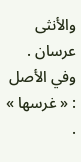والأنثى عرسان . وفي الأصل : « غرسها » .